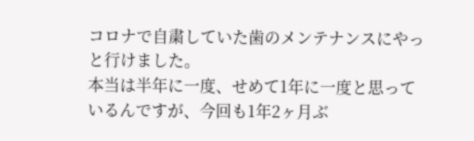コロナで自粛していた歯のメンテナンスにやっと行けました。
本当は半年に一度、せめて1年に一度と思っているんですが、今回も1年2ヶ月ぶ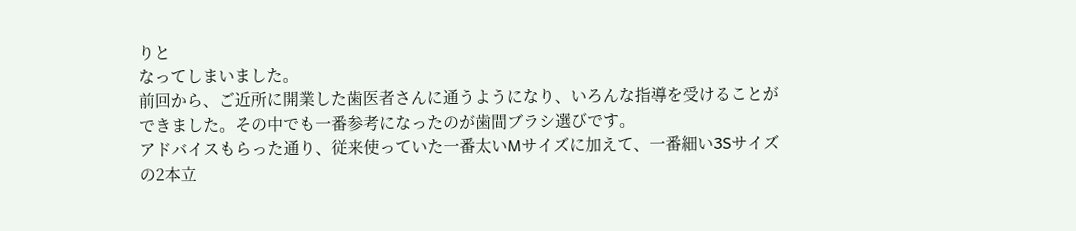りと
なってしまいました。
前回から、ご近所に開業した歯医者さんに通うようになり、いろんな指導を受けることが
できました。その中でも一番参考になったのが歯間ブラシ選びです。
アドバイスもらった通り、従来使っていた一番太いMサイズに加えて、一番細い3Sサイズ
の2本立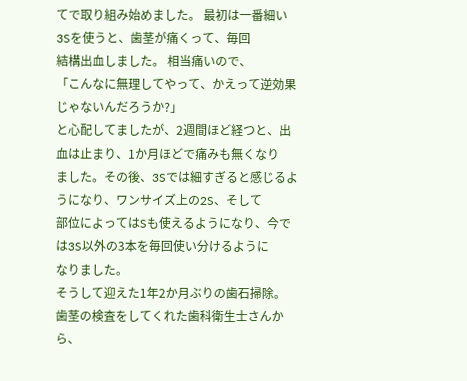てで取り組み始めました。 最初は一番細い3Sを使うと、歯茎が痛くって、毎回
結構出血しました。 相当痛いので、
「こんなに無理してやって、かえって逆効果じゃないんだろうか?」
と心配してましたが、2週間ほど経つと、出血は止まり、1か月ほどで痛みも無くなり
ました。その後、3Sでは細すぎると感じるようになり、ワンサイズ上の2S、そして
部位によってはSも使えるようになり、今では3S以外の3本を毎回使い分けるように
なりました。
そうして迎えた1年2か月ぶりの歯石掃除。
歯茎の検査をしてくれた歯科衛生士さんから、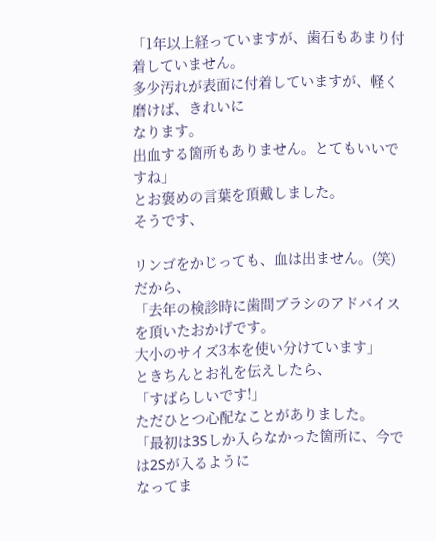「1年以上経っていますが、歯石もあまり付着していません。
多少汚れが表面に付着していますが、軽く磨けば、きれいに
なります。
出血する箇所もありません。とてもいいですね」
とお褒めの言葉を頂戴しました。
そうです、

リンゴをかじっても、血は出ません。(笑) だから、
「去年の検診時に歯間ブラシのアドバイスを頂いたおかげです。
大小のサイズ3本を使い分けています」
ときちんとお礼を伝えしたら、
「すばらしいです!」
ただひとつ心配なことがありました。
「最初は3Sしか入らなかった箇所に、今では2Sが入るように
なってま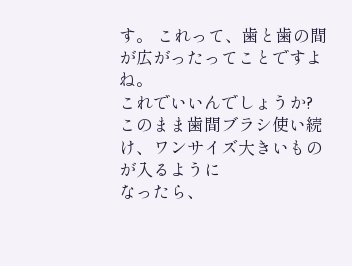す。 これって、歯と歯の間が広がったってことですよね。
これでいいんでしょうか?
このまま歯間ブラシ使い続け、ワンサイズ大きいものが入るように
なったら、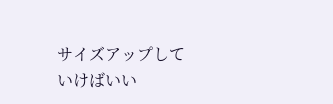サイズアップしていけばいい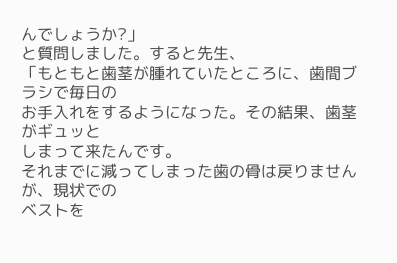んでしょうか?」
と質問しました。すると先生、
「もともと歯茎が腫れていたところに、歯間ブラシで毎日の
お手入れをするようになった。その結果、歯茎がギュッと
しまって来たんです。
それまでに減ってしまった歯の骨は戻りませんが、現状での
ベストを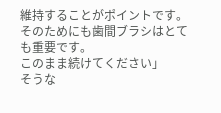維持することがポイントです。
そのためにも歯間ブラシはとても重要です。
このまま続けてください」
そうな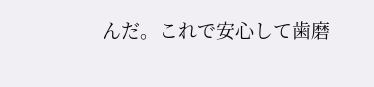んだ。これで安心して歯磨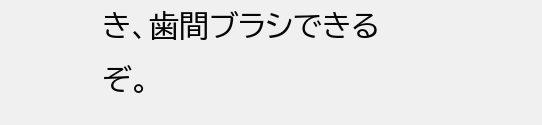き、歯間ブラシできるぞ。